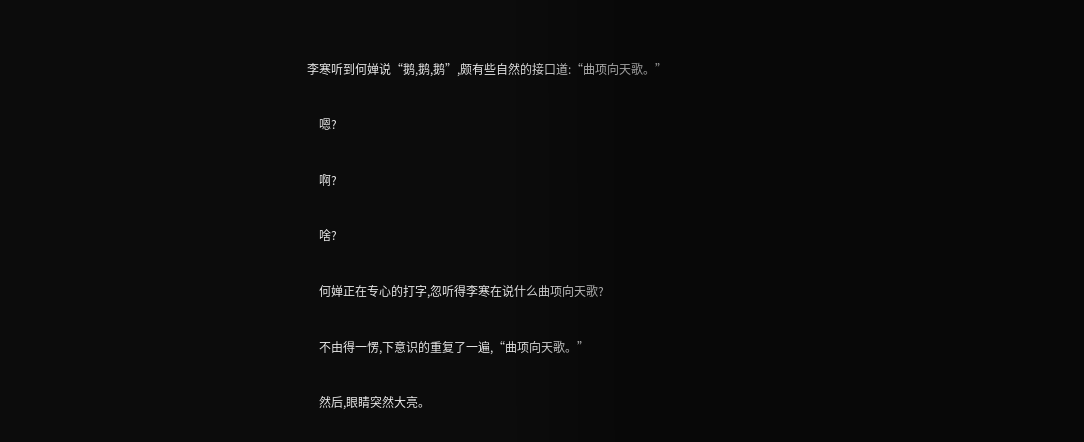李寒听到何婵说“鹅,鹅,鹅”,颇有些自然的接口道:“曲项向天歌。”

    嗯?

    啊?

    啥?

    何婵正在专心的打字,忽听得李寒在说什么曲项向天歌?

    不由得一愣,下意识的重复了一遍,“曲项向天歌。”

    然后,眼睛突然大亮。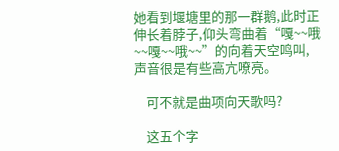她看到堰塘里的那一群鹅,此时正伸长着脖子,仰头弯曲着“嘎~~哦~~嘎~~哦~~”的向着天空鸣叫,声音很是有些高亢嘹亮。

    可不就是曲项向天歌吗?

    这五个字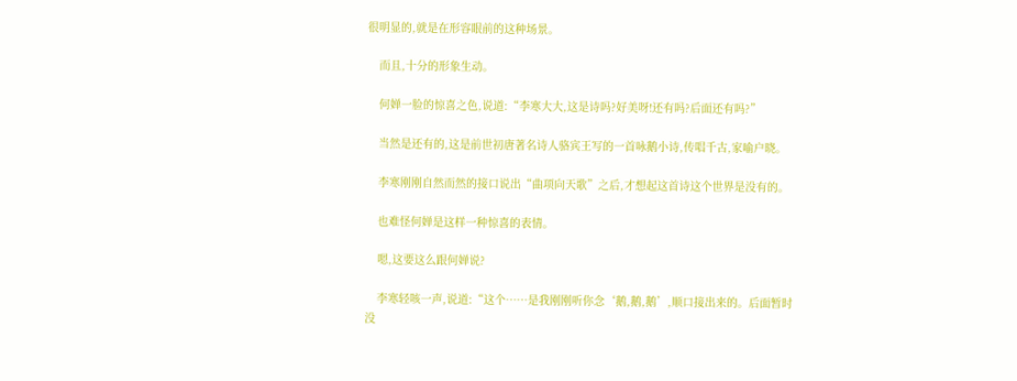很明显的,就是在形容眼前的这种场景。

    而且,十分的形象生动。

    何婵一脸的惊喜之色,说道:“李寒大大,这是诗吗?好美呀!还有吗?后面还有吗?”

    当然是还有的,这是前世初唐著名诗人骆宾王写的一首咏鹅小诗,传唱千古,家喻户晓。

    李寒刚刚自然而然的接口说出“曲项向天歌”之后,才想起这首诗这个世界是没有的。

    也难怪何婵是这样一种惊喜的表情。

    嗯,这要这么跟何婵说?

    李寒轻咳一声,说道:“这个……是我刚刚听你念‘鹅,鹅,鹅’,顺口接出来的。后面暂时没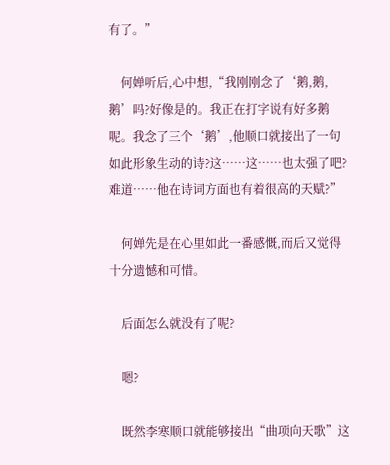有了。”

    何婵听后,心中想,“我刚刚念了‘鹅,鹅,鹅’吗?好像是的。我正在打字说有好多鹅呢。我念了三个‘鹅’,他顺口就接出了一句如此形象生动的诗?这……这……也太强了吧?难道……他在诗词方面也有着很高的天赋?”

    何婵先是在心里如此一番感慨,而后又觉得十分遗憾和可惜。

    后面怎么就没有了呢?

    嗯?

    既然李寒顺口就能够接出“曲项向天歌”这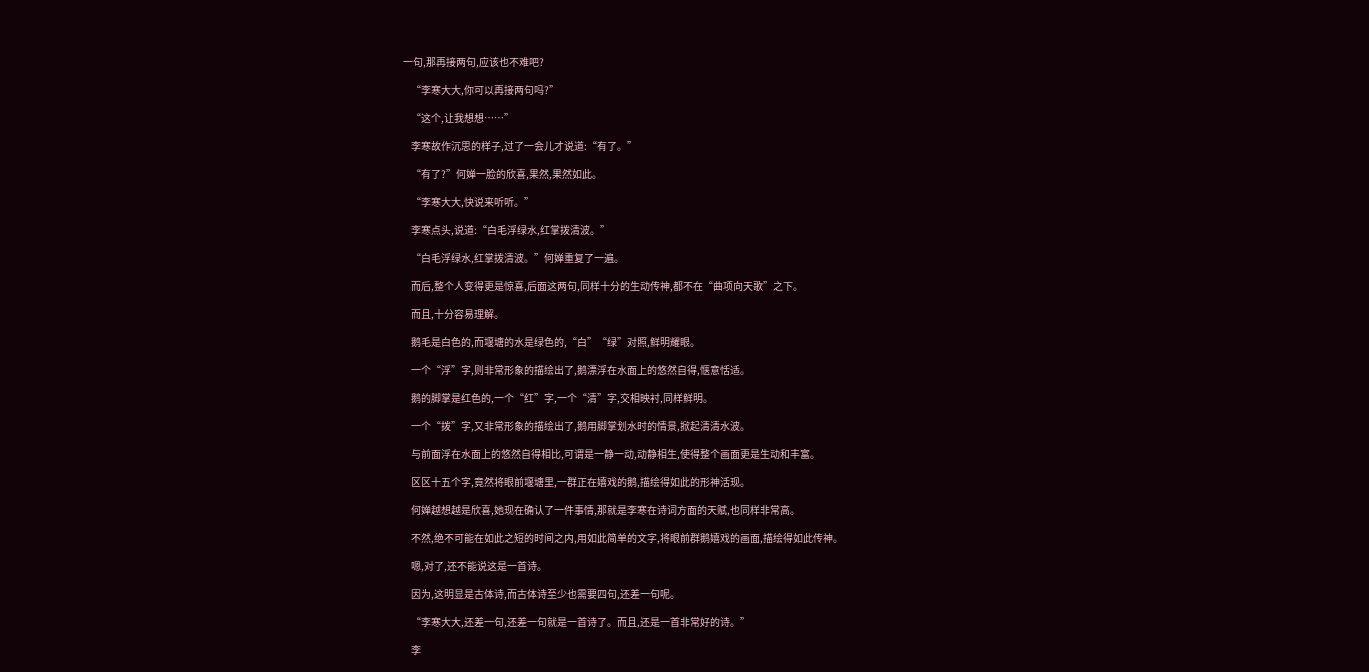一句,那再接两句,应该也不难吧?

    “李寒大大,你可以再接两句吗?”

    “这个,让我想想……”

    李寒故作沉思的样子,过了一会儿才说道:“有了。”

    “有了?”何婵一脸的欣喜,果然,果然如此。

    “李寒大大,快说来听听。”

    李寒点头,说道:“白毛浮绿水,红掌拨清波。”

    “白毛浮绿水,红掌拨清波。”何婵重复了一遍。

    而后,整个人变得更是惊喜,后面这两句,同样十分的生动传神,都不在“曲项向天歌”之下。

    而且,十分容易理解。

    鹅毛是白色的,而堰塘的水是绿色的,“白”“绿”对照,鲜明耀眼。

    一个“浮”字,则非常形象的描绘出了,鹅漂浮在水面上的悠然自得,惬意恬适。

    鹅的脚掌是红色的,一个“红”字,一个“清”字,交相映衬,同样鲜明。

    一个“拨”字,又非常形象的描绘出了,鹅用脚掌划水时的情景,掀起清清水波。

    与前面浮在水面上的悠然自得相比,可谓是一静一动,动静相生,使得整个画面更是生动和丰富。

    区区十五个字,竟然将眼前堰塘里,一群正在嬉戏的鹅,描绘得如此的形神活现。

    何婵越想越是欣喜,她现在确认了一件事情,那就是李寒在诗词方面的天赋,也同样非常高。

    不然,绝不可能在如此之短的时间之内,用如此简单的文字,将眼前群鹅嬉戏的画面,描绘得如此传神。

    嗯,对了,还不能说这是一首诗。

    因为,这明显是古体诗,而古体诗至少也需要四句,还差一句呢。

    “李寒大大,还差一句,还差一句就是一首诗了。而且,还是一首非常好的诗。”

    李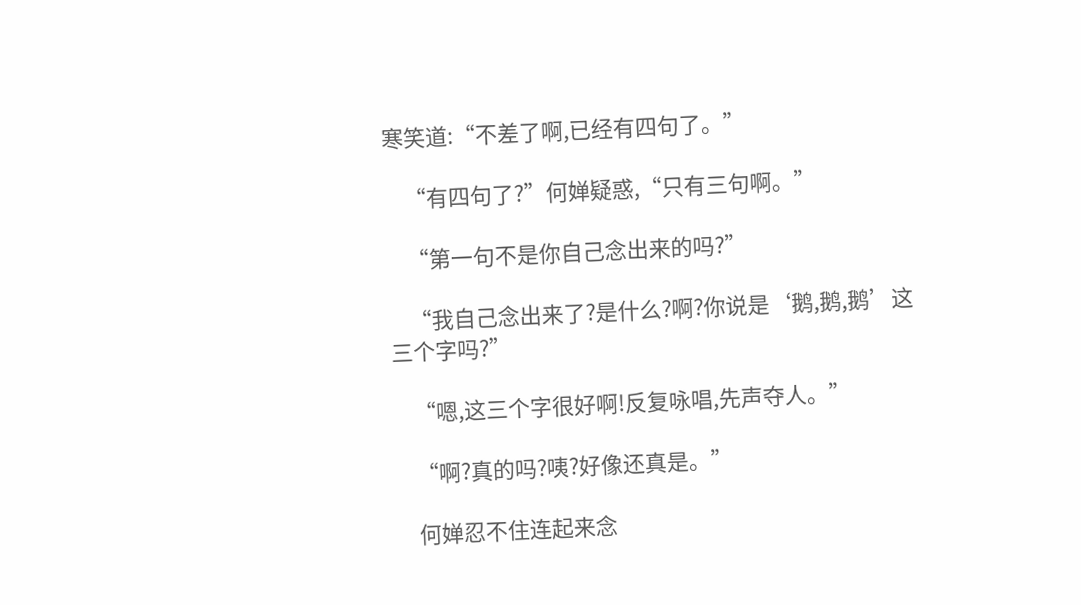寒笑道:“不差了啊,已经有四句了。”

    “有四句了?”何婵疑惑,“只有三句啊。”

    “第一句不是你自己念出来的吗?”

    “我自己念出来了?是什么?啊?你说是‘鹅,鹅,鹅’这三个字吗?”

    “嗯,这三个字很好啊!反复咏唱,先声夺人。”

    “啊?真的吗?咦?好像还真是。”

    何婵忍不住连起来念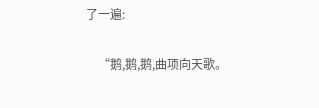了一遍:

    “鹅,鹅,鹅,曲项向天歌。